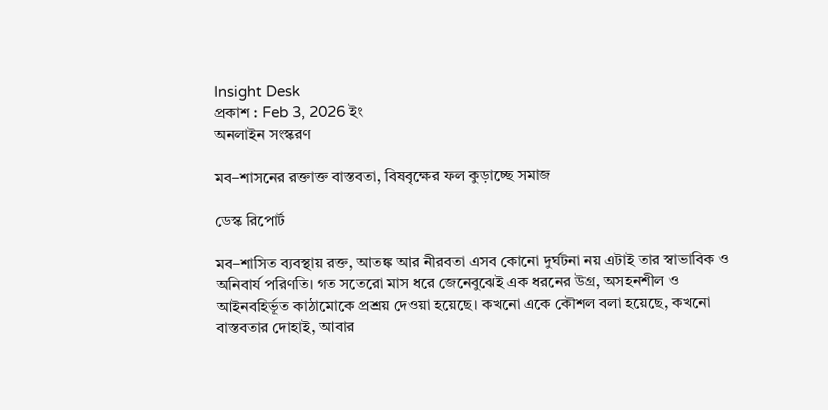Insight Desk
প্রকাশ : Feb 3, 2026 ইং
অনলাইন সংস্করণ

মব–শাসনের রক্তাক্ত বাস্তবতা, বিষবৃক্ষের ফল কুড়াচ্ছে সমাজ

ডেস্ক রিপোর্ট

মব–শাসিত ব্যবস্থায় রক্ত, আতঙ্ক আর নীরবতা এসব কোনো দুর্ঘটনা নয় এটাই তার স্বাভাবিক ও অনিবার্য পরিণতি। গত সতেরো মাস ধরে জেনেবুঝেই এক ধরনের উগ্র, অসহনশীল ও আইনবহির্ভূত কাঠামোকে প্রশ্রয় দেওয়া হয়েছে। কখনো একে কৌশল বলা হয়েছে, কখনো বাস্তবতার দোহাই, আবার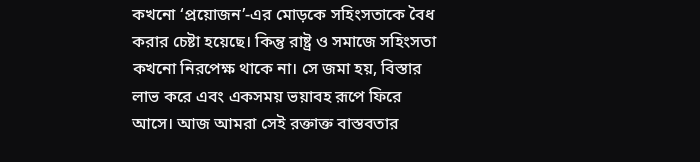কখনো ‘প্রয়োজন’-এর মোড়কে সহিংসতাকে বৈধ করার চেষ্টা হয়েছে। কিন্তু রাষ্ট্র ও সমাজে সহিংসতা কখনো নিরপেক্ষ থাকে না। সে জমা হয়, বিস্তার লাভ করে এবং একসময় ভয়াবহ রূপে ফিরে আসে। আজ আমরা সেই রক্তাক্ত বাস্তবতার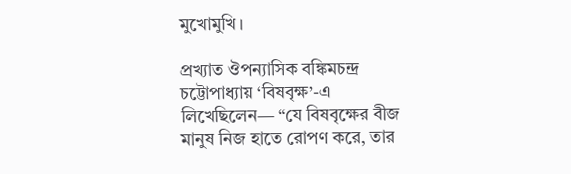মুখোমুখি।

প্রখ্যাত ঔপন্যাসিক বঙ্কিমচন্দ্র চট্টোপাধ্যায় ‘বিষবৃক্ষ’-এ লিখেছিলেন— “যে বিষবৃক্ষের বীজ মানুষ নিজ হাতে রোপণ করে, তার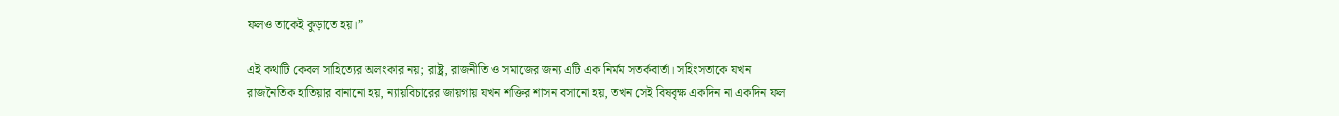ফলও তাকেই কুড়াতে হয়।”

এই কথাটি কেবল সাহিত্যের অলংকার নয়; রাষ্ট্র, রাজনীতি ও সমাজের জন্য এটি এক নির্মম সতর্কবার্তা। সহিংসতাকে যখন রাজনৈতিক হাতিয়ার বানানো হয়, ন্যায়বিচারের জায়গায় যখন শক্তির শাসন বসানো হয়, তখন সেই বিষবৃক্ষ একদিন না একদিন ফল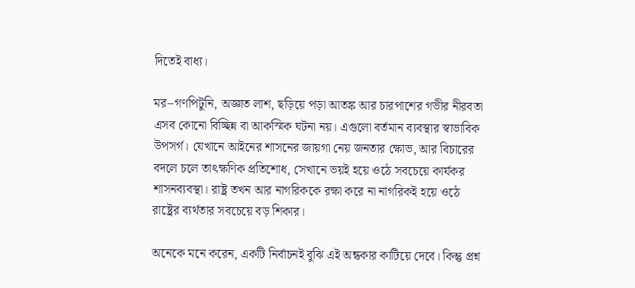দিতেই বাধ্য।

মর–গণপিটুনি, অজ্ঞাত লাশ, ছড়িয়ে পড়া আতঙ্ক আর চারপাশের গভীর নীরবতা এসব কোনো বিচ্ছিন্ন বা আকস্মিক ঘটনা নয়। এগুলো বর্তমান ব্যবস্থার স্বাভাবিক উপসর্গ। যেখানে আইনের শাসনের জায়গা নেয় জনতার ক্ষোভ, আর বিচারের বদলে চলে তাৎক্ষণিক প্রতিশোধ, সেখানে ভয়ই হয়ে ওঠে সবচেয়ে কার্যকর শাসনব্যবস্থা। রাষ্ট্র তখন আর নাগরিককে রক্ষা করে না নাগরিকই হয়ে ওঠে রাষ্ট্রের ব্যর্থতার সবচেয়ে বড় শিকার।

অনেকে মনে করেন, একটি নির্বাচনই বুঝি এই অন্ধকার কাটিয়ে দেবে। কিন্তু প্রশ্ন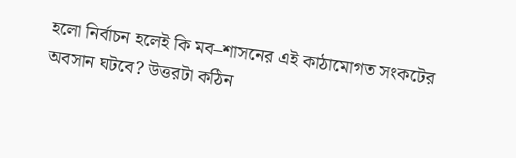হলো নির্বাচন হলেই কি মব–শাসনের এই কাঠামোগত সংকটের অবসান ঘটবে? উত্তরটা কঠিন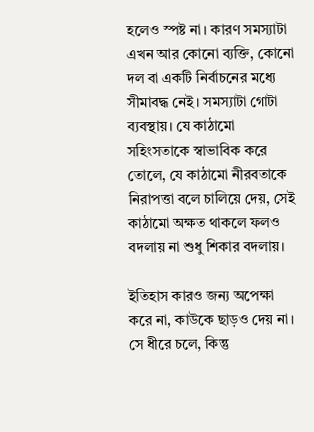হলেও স্পষ্ট না। কারণ সমস্যাটা এখন আর কোনো ব্যক্তি, কোনো দল বা একটি নির্বাচনের মধ্যে সীমাবদ্ধ নেই। সমস্যাটা গোটা ব্যবস্থায়। যে কাঠামো সহিংসতাকে স্বাভাবিক করে তোলে, যে কাঠামো নীরবতাকে নিরাপত্তা বলে চালিয়ে দেয়, সেই কাঠামো অক্ষত থাকলে ফলও বদলায় না শুধু শিকার বদলায়।

ইতিহাস কারও জন্য অপেক্ষা করে না, কাউকে ছাড়ও দেয় না। সে ধীরে চলে, কিন্তু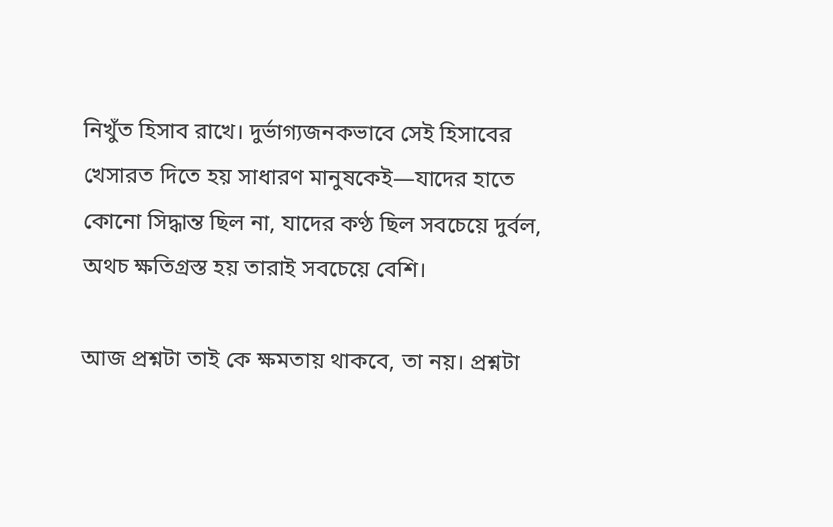নিখুঁত হিসাব রাখে। দুর্ভাগ্যজনকভাবে সেই হিসাবের খেসারত দিতে হয় সাধারণ মানুষকেই—যাদের হাতে কোনো সিদ্ধান্ত ছিল না, যাদের কণ্ঠ ছিল সবচেয়ে দুর্বল, অথচ ক্ষতিগ্রস্ত হয় তারাই সবচেয়ে বেশি।

আজ প্রশ্নটা তাই কে ক্ষমতায় থাকবে, তা নয়। প্রশ্নটা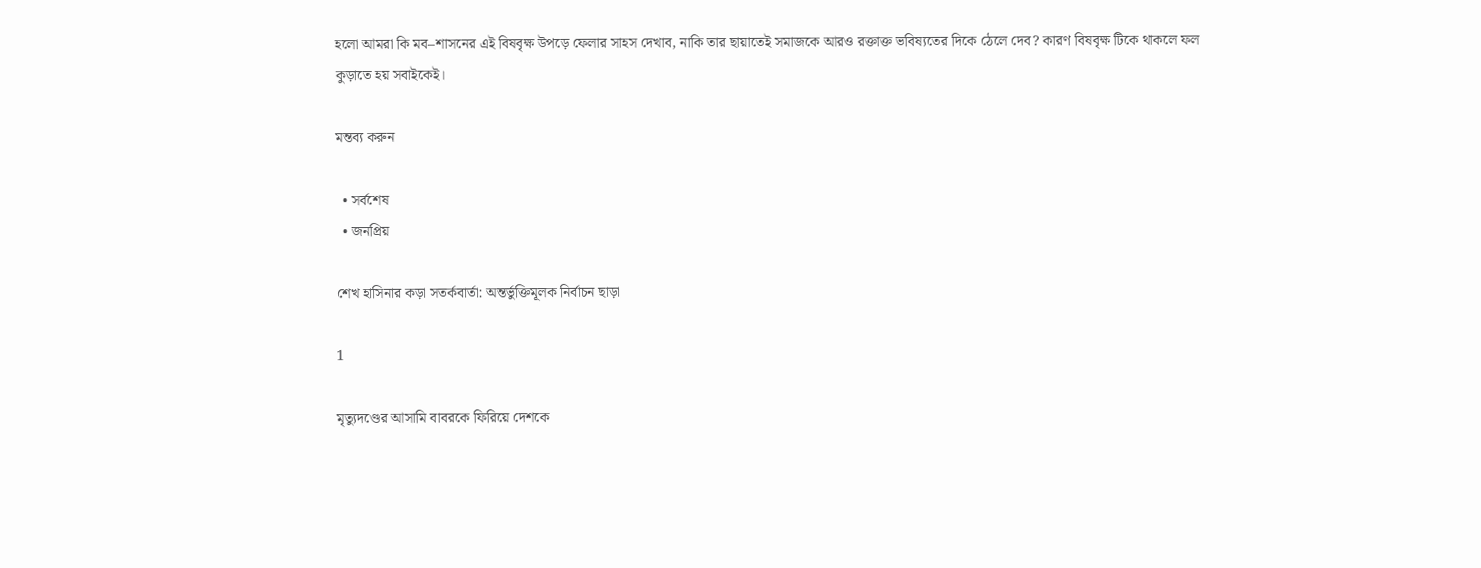হলো আমরা কি মব–শাসনের এই বিষবৃক্ষ উপড়ে ফেলার সাহস দেখাব, নাকি তার ছায়াতেই সমাজকে আরও রক্তাক্ত ভবিষ্যতের দিকে ঠেলে দেব? কারণ বিষবৃক্ষ টিকে থাকলে ফল কুড়াতে হয় সবাইকেই।

মন্তব্য করুন

  • সর্বশেষ
  • জনপ্রিয়

শেখ হাসিনার কড়া সতর্কবার্তা: অন্তর্ভুক্তিমূলক নির্বাচন ছাড়া

1

মৃত্যুদণ্ডের আসামি বাবরকে ফিরিয়ে দেশকে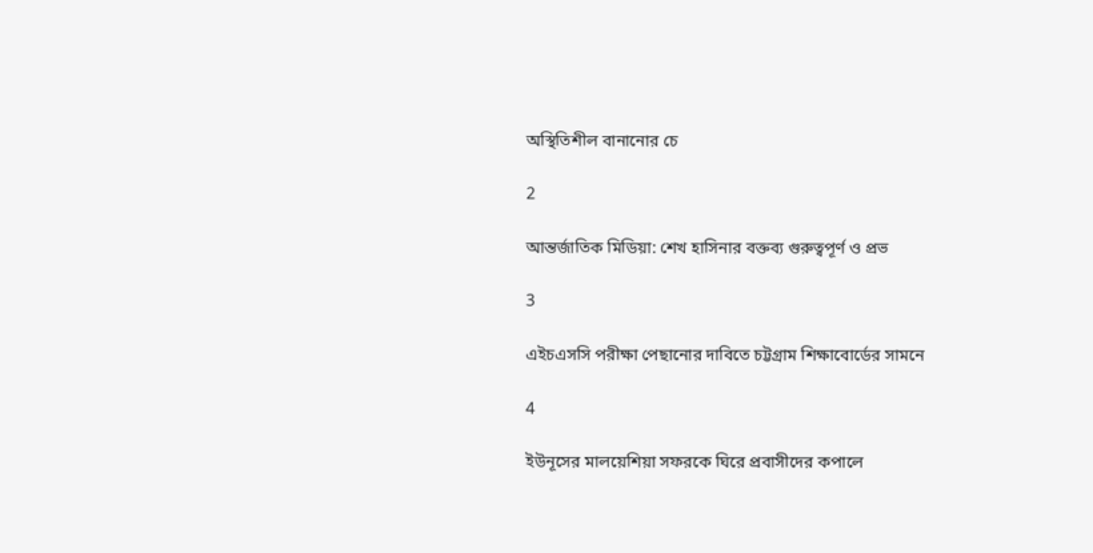অস্থিতিশীল বানানোর চে

2

আন্তর্জাতিক মিডিয়া: শেখ হাসিনার বক্তব্য গুরুত্বপূর্ণ ও প্রভ

3

এইচএসসি পরীক্ষা পেছানোর দাবিতে চট্টগ্রাম শিক্ষাবোর্ডের সামনে

4

ইউনূসের মালয়েশিয়া সফরকে ঘিরে প্রবাসীদের কপালে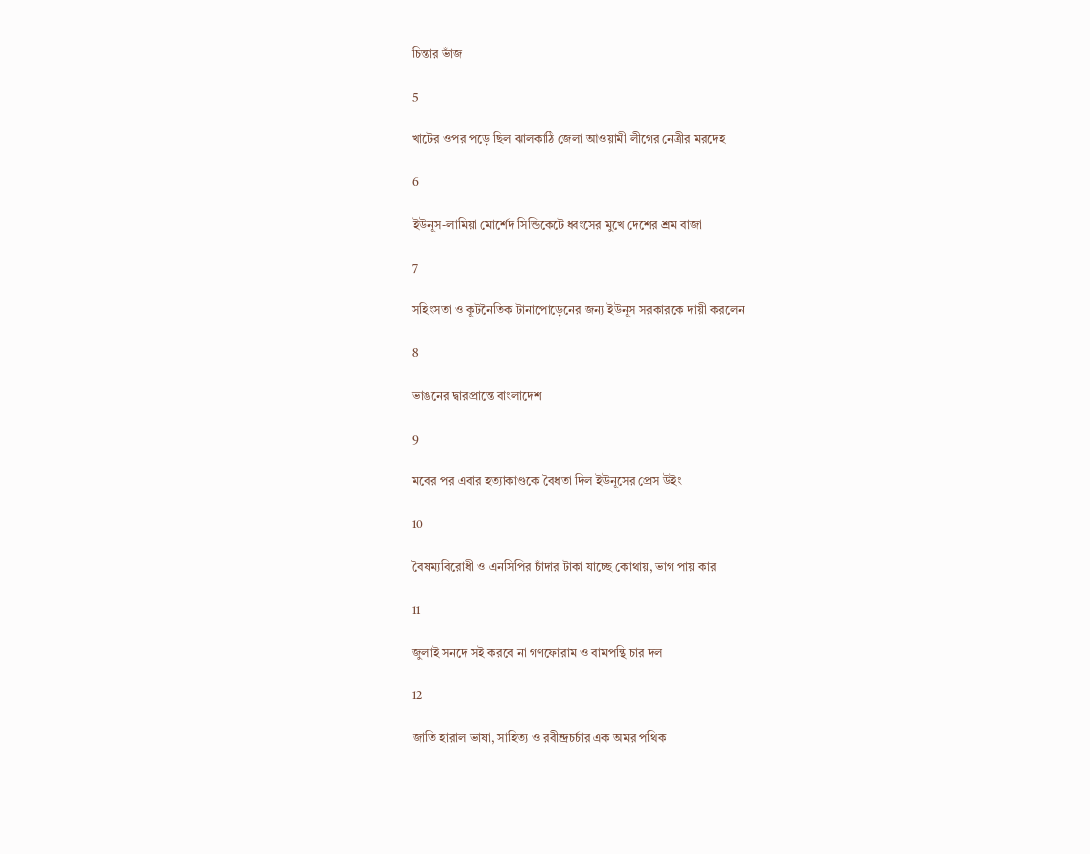চিন্তার ভাঁজ

5

খাটের ওপর পড়ে ছিল ঝালকাঠি জেলা আওয়ামী লীগের নেত্রীর মরদেহ

6

ইউনূস-লামিয়া মোর্শেদ সিন্ডিকেটে ধ্বংসের মুখে দেশের শ্রম বাজা

7

সহিংসতা ও কূটনৈতিক টানাপোড়েনের জন্য ইউনূস সরকারকে দায়ী করলেন

8

ভাঙনের দ্বারপ্রান্তে বাংলাদেশ

9

মবের পর এবার হত্যাকাণ্ডকে বৈধতা দিল ইউনূসের প্রেস উইং

10

বৈষম্যবিরোধী ও এনসিপির চাঁদার টাকা যাচ্ছে কোথায়, ভাগ পায় কার

11

জুলাই সনদে সই করবে না গণফোরাম ও বামপন্থি চার দল

12

জাতি হারাল ভাষা, সাহিত্য ও রবীন্দ্রচর্চার এক অমর পথিক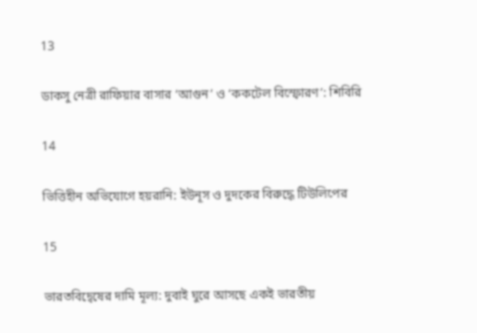13

ডাকসু নেত্রী রাফিয়ার বাসার ‘আগুন’ ও ‘ককটেল বিস্ফোরণ’: শিবিরি

14

ভিত্তিহীন অভিযোগে হয়রানি: ইউনূস ও দুদকের বিরুদ্ধে টিউলিপের

15

ভারতবিদ্বেষের দামি মূল্য: দুবাই ঘুরে আসছে একই ভারতীয়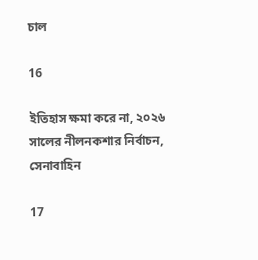চাল

16

ইতিহাস ক্ষমা করে না, ২০২৬ সালের নীলনকশার নির্বাচন, সেনাবাহিন

17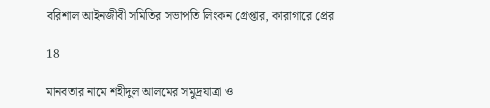বরিশাল আইনজীবী সমিতির সভাপতি লিংকন গ্রেপ্তার, কারাগারে প্রের

18

মানবতার নামে শহীদুল আলমের সমুদ্রযাত্রা ও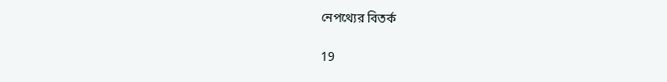নেপথ্যের বিতর্ক

19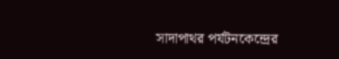সাদাপাথর পর্যটনকেন্দ্রের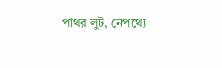পাথর লুট, নেপথ্যে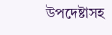উপদেষ্টাসহ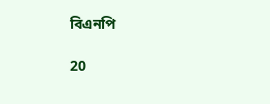বিএনপি

20